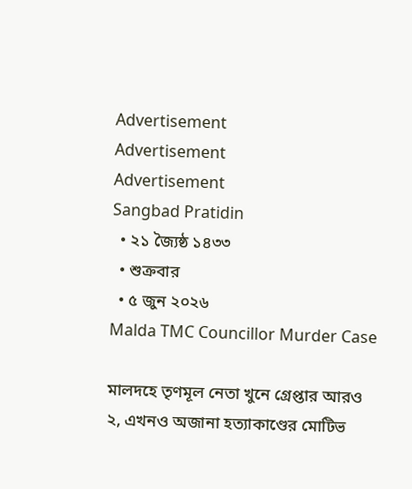Advertisement
Advertisement
Advertisement
Sangbad Pratidin
  • ২১ জ্যৈষ্ঠ ১৪৩৩
  • শুক্রবার
  • ৫ জুন ২০২৬
Malda TMC Councillor Murder Case

মালদহে তৃণমূল নেতা খুনে গ্রেপ্তার আরও ২, এখনও অজানা হত্যাকাণ্ডের মোটিভ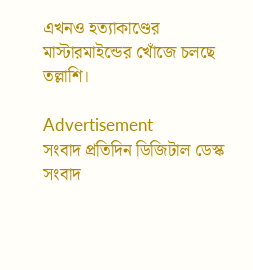এখনও হত্যাকাণ্ডের মাস্টারমাইন্ডের খোঁজে চলছে তল্লাশি।

Advertisement
সংবাদ প্রতিদিন ডিজিটাল ডেস্ক
সংবাদ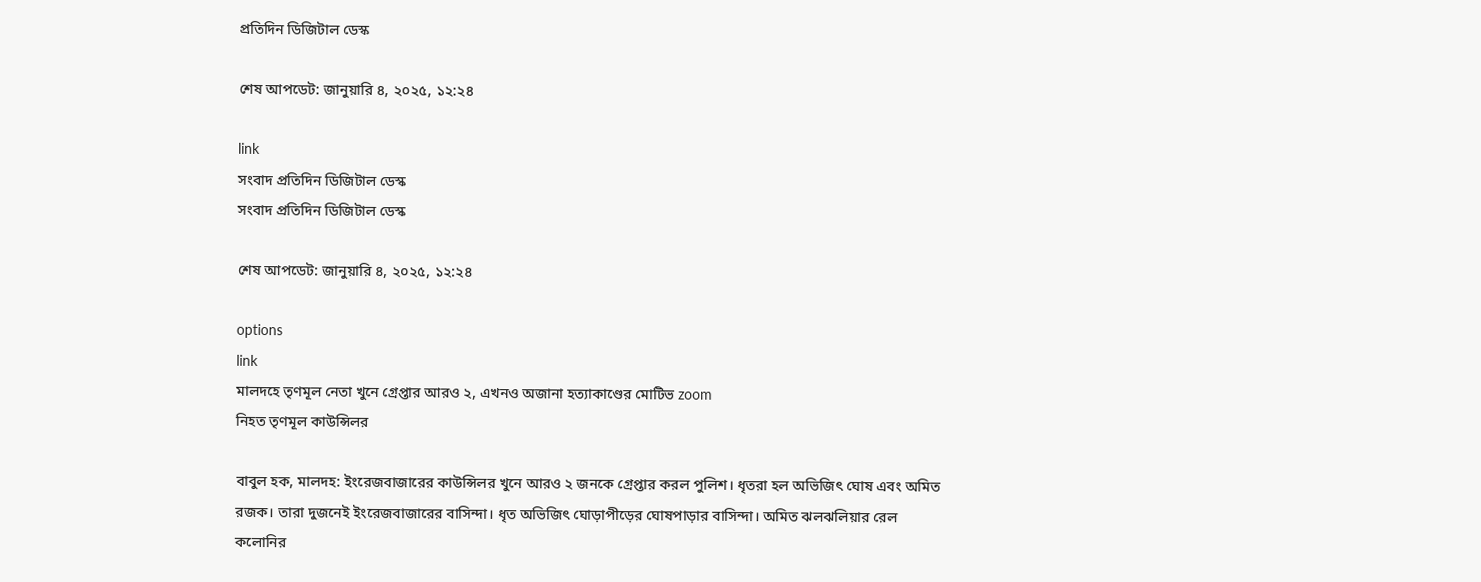প্রতিদিন ডিজিটাল ডেস্ক

শেষ আপডেট: জানুয়ারি ৪, ২০২৫, ১২:২৪

link
সংবাদ প্রতিদিন ডিজিটাল ডেস্ক
সংবাদ প্রতিদিন ডিজিটাল ডেস্ক

শেষ আপডেট: জানুয়ারি ৪, ২০২৫, ১২:২৪

options
link
মালদহে তৃণমূল নেতা খুনে গ্রেপ্তার আরও ২, এখনও অজানা হত্যাকাণ্ডের মোটিভ zoom
নিহত তৃণমূল কাউন্সিলর

বাবুল হক, মালদহ: ইংরেজবাজারের কাউন্সিলর খুনে আরও ২ জনকে গ্রেপ্তার করল পুলিশ। ধৃতরা হল অভিজিৎ ঘোষ এবং অমিত রজক। তারা দুজনেই ইংরেজবাজারের বাসিন্দা। ধৃত অভিজিৎ ঘোড়াপীড়ের ঘোষপাড়ার বাসিন্দা। অমিত ঝলঝলিয়ার রেল কলোনির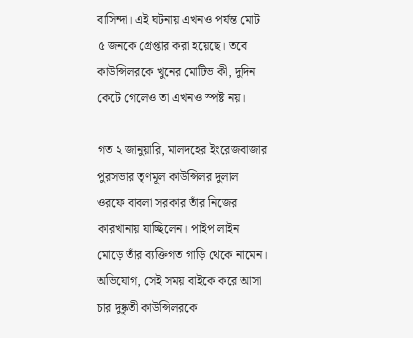বাসিন্দা। এই ঘটনায় এখনও পর্যন্ত মোট ৫ জনকে গ্রেপ্তার করা হয়েছে। তবে কাউন্সিলরকে খুনের মোটিভ কী, দুদিন কেটে গেলেও তা এখনও স্পষ্ট নয়।

গত ২ জানুয়ারি, মালদহের ইংরেজবাজার পুরসভার তৃণমূল কাউন্সিলর দুলাল ওরফে বাবলা সরকার তাঁর নিজের কারখানায় যাচ্ছিলেন। পাইপ লাইন মোড়ে তাঁর ব্যক্তিগত গাড়ি থেকে নামেন। অভিযোগ, সেই সময় বাইকে করে আসা চার দুষ্কৃতী কাউন্সিলরকে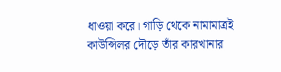ধাওয়া করে। গাড়ি থেকে নামামাত্রই কাউন্সিলর দৌড়ে তাঁর কারখানার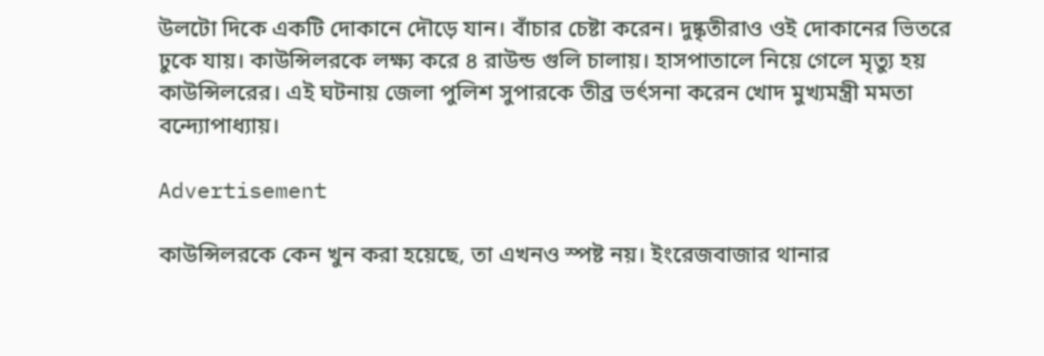উলটো দিকে একটি দোকানে দৌড়ে যান। বাঁচার চেষ্টা করেন। দুষ্কৃতীরাও ওই দোকানের ভিতরে ঢুকে যায়। কাউন্সিলরকে লক্ষ্য করে ৪ রাউন্ড গুলি চালায়। হাসপাতালে নিয়ে গেলে মৃত্যু হয় কাউন্সিলরের। এই ঘটনায় জেলা পুলিশ সুপারকে তীব্র ভর্ৎসনা করেন খোদ মুখ্যমন্ত্রী মমতা বন্দ্যোপাধ্যায়।

Advertisement

কাউন্সিলরকে কেন খুন করা হয়েছে, তা এখনও স্পষ্ট নয়। ইংরেজবাজার থানার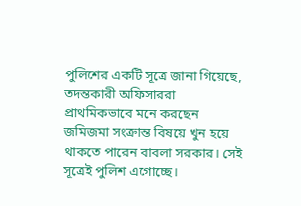পুলিশের একটি সূত্রে জানা গিয়েছে, তদন্তকারী অফিসাররা প্রাথমিকভাবে মনে করছেন জমিজমা সংক্রান্ত বিষয়ে খুন হয়ে থাকতে পারেন বাবলা সরকার। সেই সূত্রেই পুলিশ এগোচ্ছে।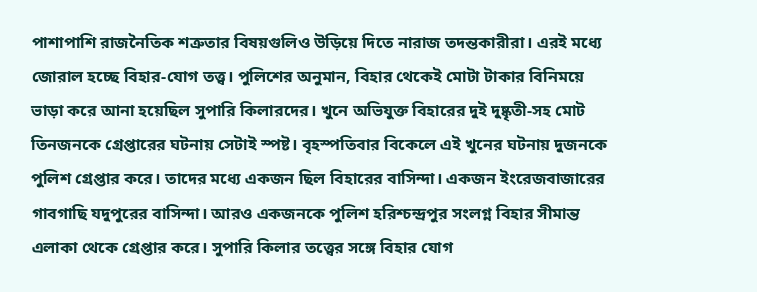পাশাপাশি রাজনৈতিক শত্রুতার বিষয়গুলিও উড়িয়ে দিতে নারাজ তদন্তকারীরা। এরই মধ্যে জোরাল হচ্ছে বিহার-যোগ তত্ত্ব। পুলিশের অনুমান, বিহার থেকেই মোটা টাকার বিনিময়ে ভাড়া করে আনা হয়েছিল সুপারি কিলারদের। খুনে অভিযুক্ত বিহারের দুই দুষ্কৃতী-সহ মোট তিনজনকে গ্রেপ্তারের ঘটনায় সেটাই স্পষ্ট। বৃহস্পতিবার বিকেলে এই খুনের ঘটনায় দুজনকে পুলিশ গ্রেপ্তার করে। তাদের মধ্যে একজন ছিল বিহারের বাসিন্দা। একজন ইংরেজবাজারের গাবগাছি যদুপুরের বাসিন্দা। আরও একজনকে পুলিশ হরিশ্চন্দ্রপুর সংলগ্ন বিহার সীমান্ত এলাকা থেকে গ্রেপ্তার করে। সুপারি কিলার তত্ত্বের সঙ্গে বিহার যোগ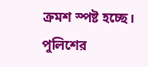ক্রমশ স্পষ্ট হচ্ছে। পুলিশের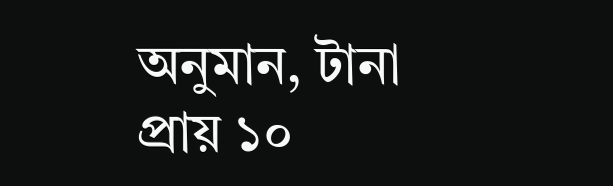অনুমান, টানা প্রায় ১০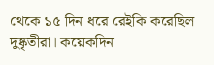থেকে ১৫ দিন ধরে রেইকি করেছিল দুষ্কৃতীরা। কয়েকদিন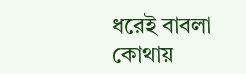ধরেই বাবলা কোথায়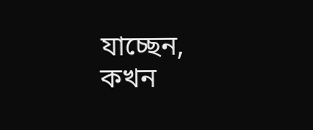যাচ্ছেন, কখন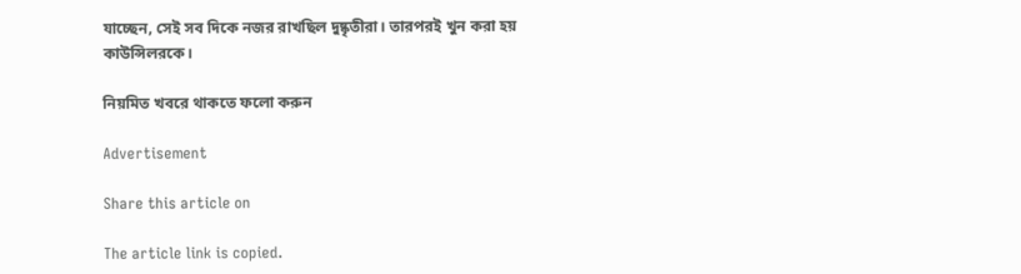যাচ্ছেন, সেই সব দিকে নজর রাখছিল দুষ্কৃতীরা। তারপরই খুন করা হয় কাউন্সিলরকে।

নিয়মিত খবরে থাকতে ফলো করুন

Advertisement

Share this article on

The article link is copied.